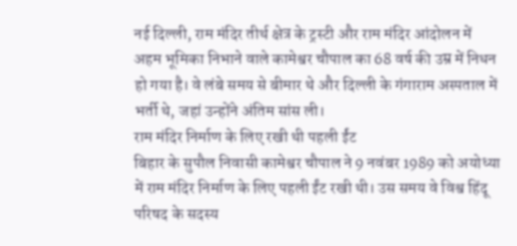नई दिल्ली, राम मंदिर तीर्थ क्षेत्र के ट्रस्टी और राम मंदिर आंदोलन में अहम भूमिका निभाने वाले कामेश्वर चौपाल का 68 वर्ष की उम्र में निधन हो गया है। वे लंबे समय से बीमार थे और दिल्ली के गंगाराम अस्पताल में भर्ती थे, जहां उन्होंने अंतिम सांस ली।
राम मंदिर निर्माण के लिए रखी थी पहली ईंट
बिहार के सुपौल निवासी कामेश्वर चौपाल ने 9 नवंबर 1989 को अयोध्या में राम मंदिर निर्माण के लिए पहली ईंट रखी थी। उस समय वे विश्व हिंदू परिषद के सदस्य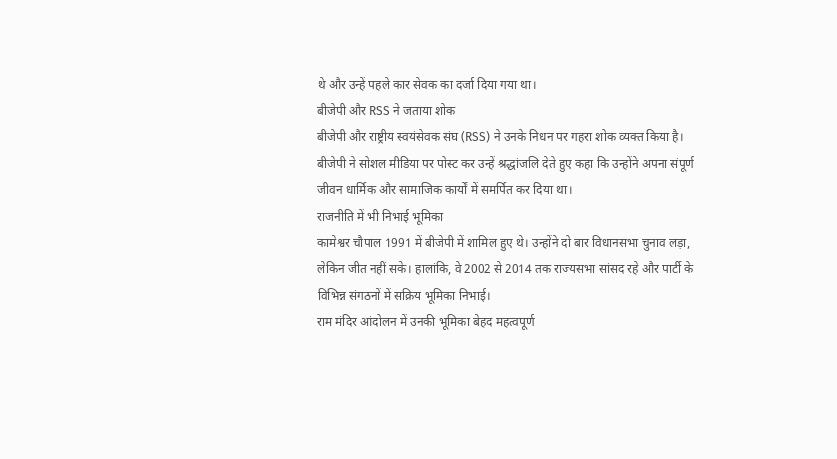थे और उन्हें पहले कार सेवक का दर्जा दिया गया था।
बीजेपी और RSS ने जताया शोक
बीजेपी और राष्ट्रीय स्वयंसेवक संघ (RSS) ने उनके निधन पर गहरा शोक व्यक्त किया है। बीजेपी ने सोशल मीडिया पर पोस्ट कर उन्हें श्रद्धांजलि देते हुए कहा कि उन्होंने अपना संपूर्ण जीवन धार्मिक और सामाजिक कार्यों में समर्पित कर दिया था।
राजनीति में भी निभाई भूमिका
कामेश्वर चौपाल 1991 में बीजेपी में शामिल हुए थे। उन्होंने दो बार विधानसभा चुनाव लड़ा, लेकिन जीत नहीं सके। हालांकि, वे 2002 से 2014 तक राज्यसभा सांसद रहे और पार्टी के विभिन्न संगठनों में सक्रिय भूमिका निभाई।
राम मंदिर आंदोलन में उनकी भूमिका बेहद महत्वपूर्ण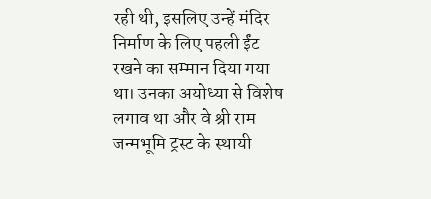रही थी, इसलिए उन्हें मंदिर निर्माण के लिए पहली ईंट रखने का सम्मान दिया गया था। उनका अयोध्या से विशेष लगाव था और वे श्री राम जन्मभूमि ट्रस्ट के स्थायी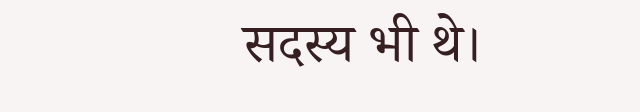सदस्य भी थे।